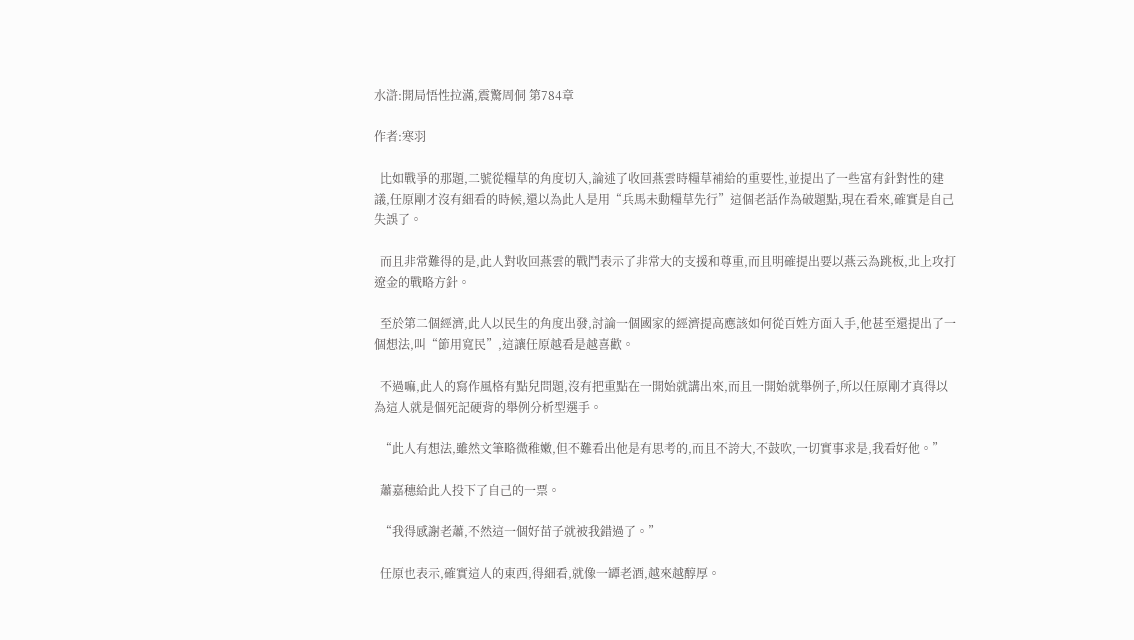水滸:開局悟性拉滿,震驚周侗 第784章

作者:寒羽

  比如戰爭的那題,二號從糧草的角度切入,論述了收回燕雲時糧草補給的重要性,並提出了一些富有針對性的建議,任原剛才沒有細看的時候,還以為此人是用“兵馬未動糧草先行”這個老話作為破題點,現在看來,確實是自己失誤了。

  而且非常難得的是,此人對收回燕雲的戰鬥表示了非常大的支援和尊重,而且明確提出要以燕云為跳板,北上攻打遼金的戰略方針。

  至於第二個經濟,此人以民生的角度出發,討論一個國家的經濟提高應該如何從百姓方面入手,他甚至還提出了一個想法,叫“節用寬民”,這讓任原越看是越喜歡。

  不過嘛,此人的寫作風格有點兒問題,沒有把重點在一開始就講出來,而且一開始就舉例子,所以任原剛才真得以為這人就是個死記硬背的舉例分析型選手。

  “此人有想法,雖然文筆略微稚嫩,但不難看出他是有思考的,而且不誇大,不鼓吹,一切實事求是,我看好他。”

  蕭嘉穗給此人投下了自己的一票。

  “我得感謝老蕭,不然這一個好苗子就被我錯過了。”

  任原也表示,確實這人的東西,得細看,就像一罈老酒,越來越醇厚。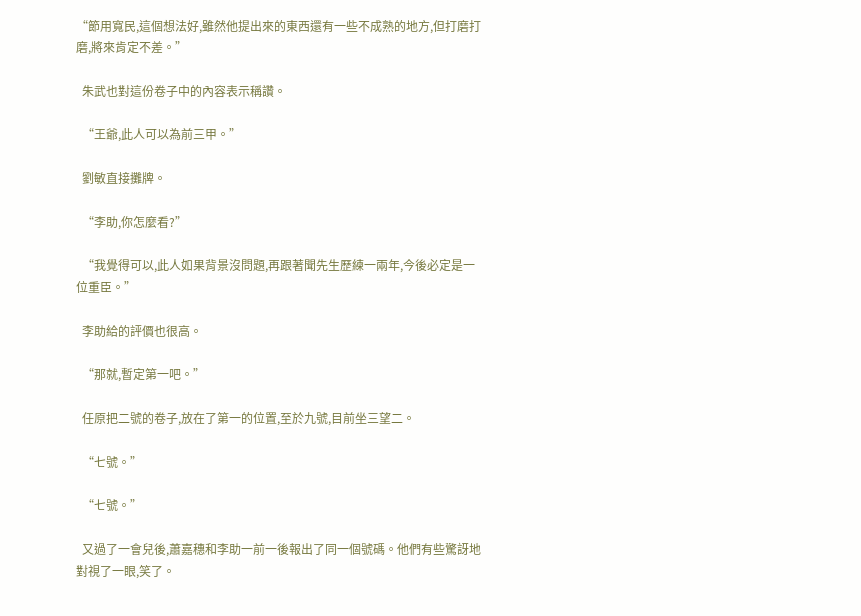“節用寬民,這個想法好,雖然他提出來的東西還有一些不成熟的地方,但打磨打磨,將來肯定不差。”

  朱武也對這份卷子中的內容表示稱讚。

  “王爺,此人可以為前三甲。”

  劉敏直接攤牌。

  “李助,你怎麼看?”

  “我覺得可以,此人如果背景沒問題,再跟著聞先生歷練一兩年,今後必定是一位重臣。”

  李助給的評價也很高。

  “那就,暫定第一吧。”

  任原把二號的卷子,放在了第一的位置,至於九號,目前坐三望二。

  “七號。”

  “七號。”

  又過了一會兒後,蕭嘉穗和李助一前一後報出了同一個號碼。他們有些驚訝地對視了一眼,笑了。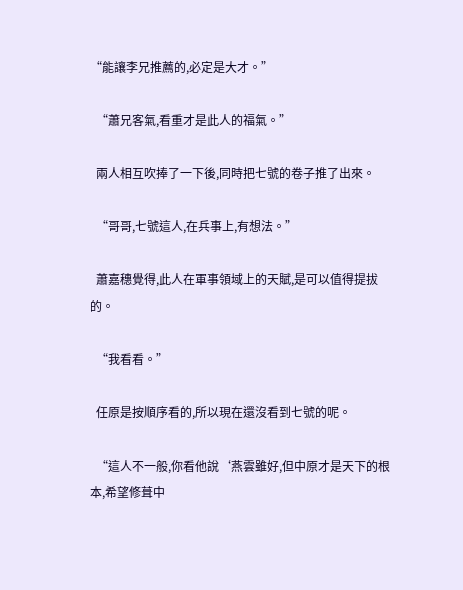“能讓李兄推薦的,必定是大才。”

  “蕭兄客氣,看重才是此人的福氣。”

  兩人相互吹捧了一下後,同時把七號的卷子推了出來。

  “哥哥,七號這人,在兵事上,有想法。”

  蕭嘉穗覺得,此人在軍事領域上的天賦,是可以值得提拔的。

  “我看看。”

  任原是按順序看的,所以現在還沒看到七號的呢。

  “這人不一般,你看他說‘燕雲雖好,但中原才是天下的根本,希望修葺中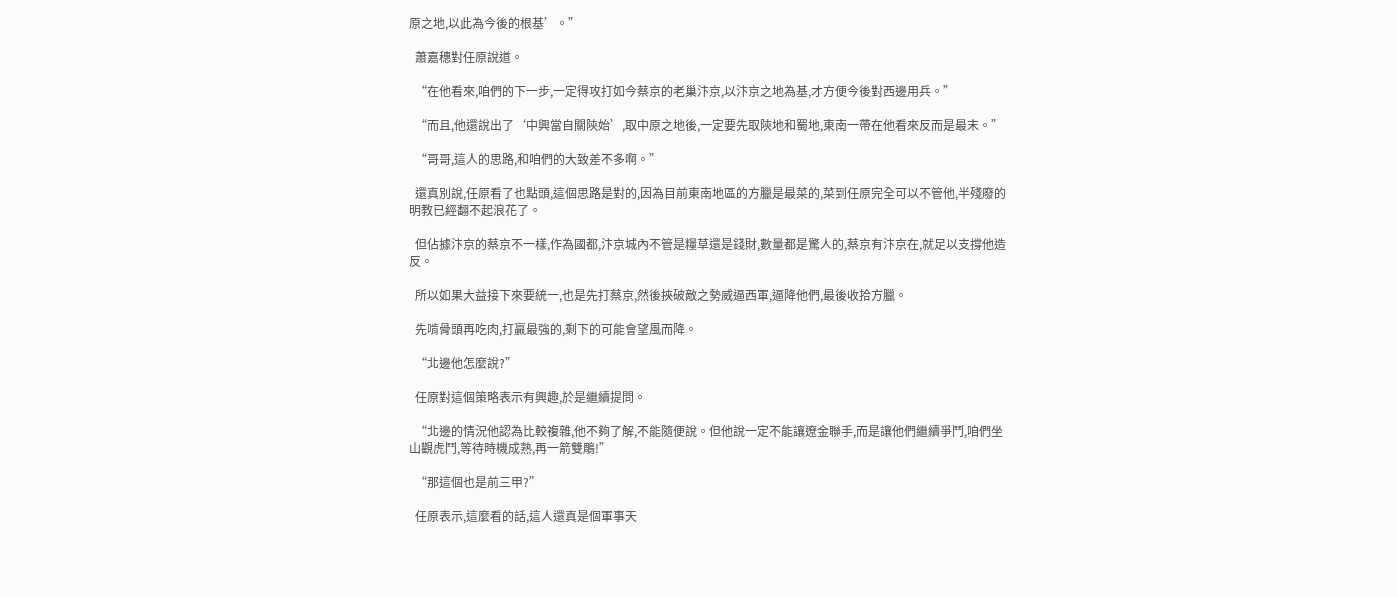原之地,以此為今後的根基’。”

  蕭嘉穗對任原說道。

  “在他看來,咱們的下一步,一定得攻打如今蔡京的老巢汴京,以汴京之地為基,才方便今後對西邊用兵。”

  “而且,他還說出了‘中興當自關陝始’,取中原之地後,一定要先取陝地和蜀地,東南一帶在他看來反而是最末。”

  “哥哥,這人的思路,和咱們的大致差不多啊。”

  還真別說,任原看了也點頭,這個思路是對的,因為目前東南地區的方臘是最菜的,菜到任原完全可以不管他,半殘廢的明教已經翻不起浪花了。

  但佔據汴京的蔡京不一樣,作為國都,汴京城內不管是糧草還是錢財,數量都是驚人的,蔡京有汴京在,就足以支撐他造反。

  所以如果大益接下來要統一,也是先打蔡京,然後挾破敵之勢威逼西軍,逼降他們,最後收拾方臘。

  先啃骨頭再吃肉,打贏最強的,剩下的可能會望風而降。

  “北邊他怎麼說?”

  任原對這個策略表示有興趣,於是繼續提問。

  “北邊的情況他認為比較複雜,他不夠了解,不能隨便說。但他說一定不能讓遼金聯手,而是讓他們繼續爭鬥,咱們坐山觀虎鬥,等待時機成熟,再一箭雙鵰!”

  “那這個也是前三甲?”

  任原表示,這麼看的話,這人還真是個軍事天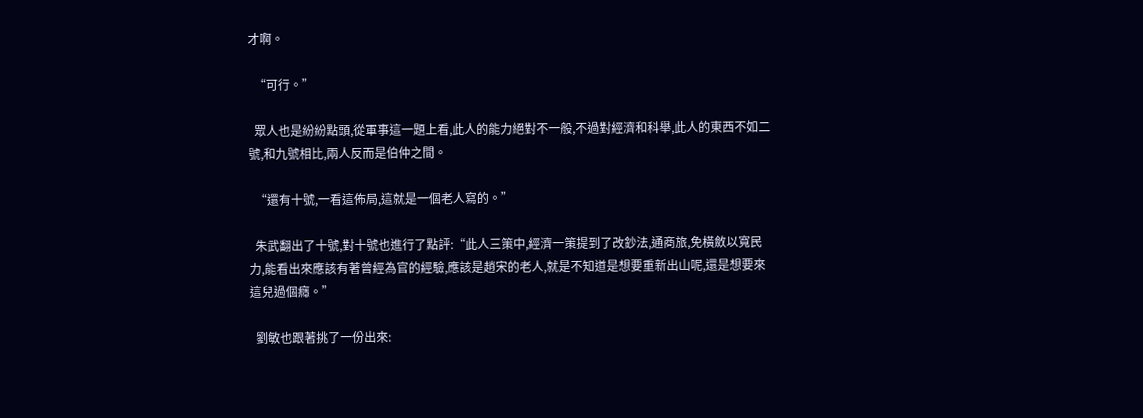才啊。

  “可行。”

  眾人也是紛紛點頭,從軍事這一題上看,此人的能力絕對不一般,不過對經濟和科舉,此人的東西不如二號,和九號相比,兩人反而是伯仲之間。

  “還有十號,一看這佈局,這就是一個老人寫的。”

  朱武翻出了十號,對十號也進行了點評:“此人三策中,經濟一策提到了改鈔法,通商旅,免橫斂以寬民力,能看出來應該有著曾經為官的經驗,應該是趙宋的老人,就是不知道是想要重新出山呢,還是想要來這兒過個癮。”

  劉敏也跟著挑了一份出來: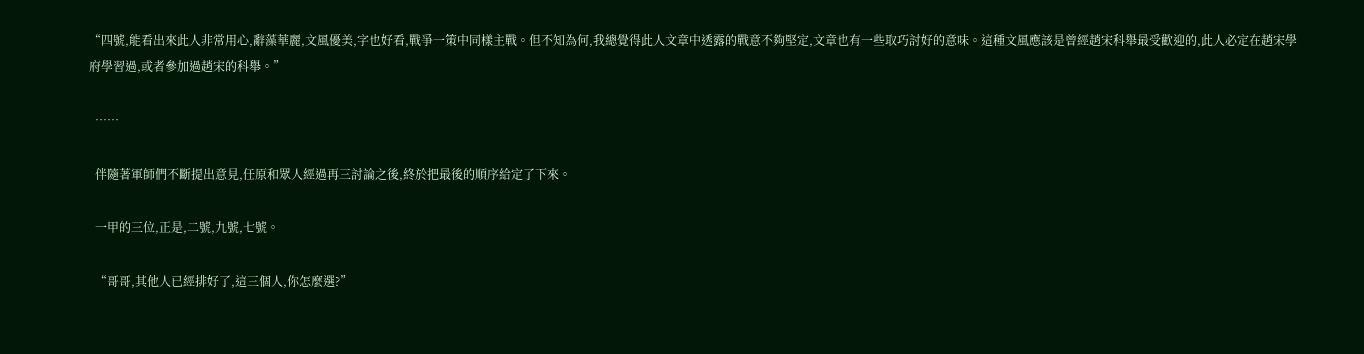“四號,能看出來此人非常用心,辭藻華麗,文風優美,字也好看,戰爭一策中同樣主戰。但不知為何,我總覺得此人文章中透露的戰意不夠堅定,文章也有一些取巧討好的意味。這種文風應該是曾經趙宋科舉最受歡迎的,此人必定在趙宋學府學習過,或者參加過趙宋的科舉。”

  ……

  伴隨著軍師們不斷提出意見,任原和眾人經過再三討論之後,終於把最後的順序給定了下來。

  一甲的三位,正是,二號,九號,七號。

  “哥哥,其他人已經排好了,這三個人,你怎麼選?”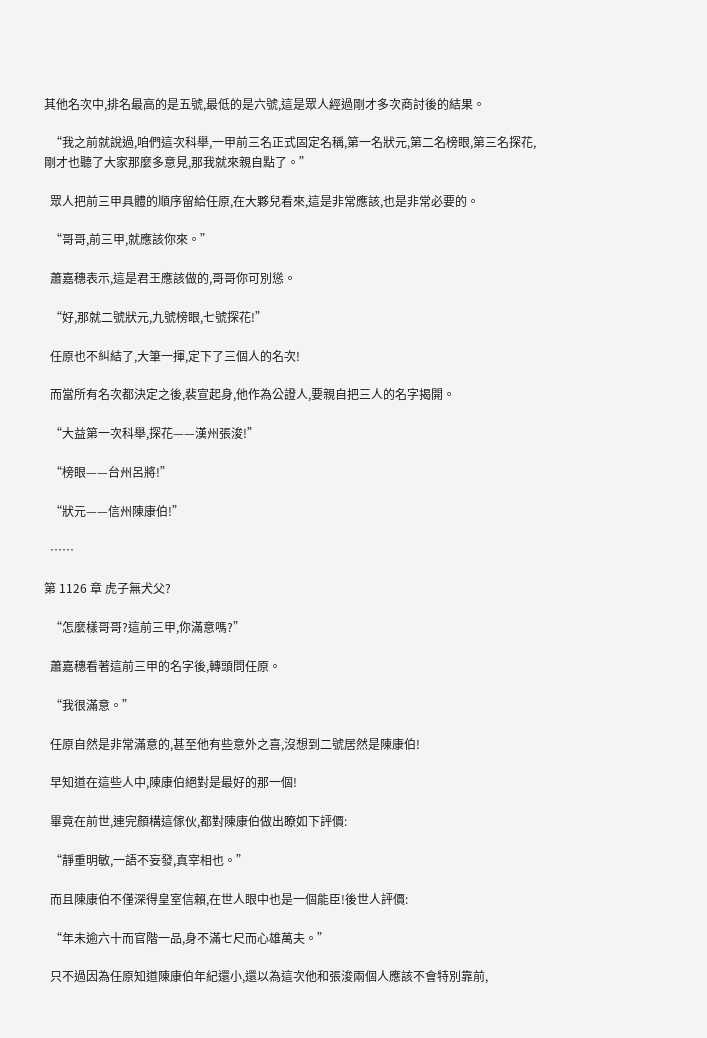其他名次中,排名最高的是五號,最低的是六號,這是眾人經過剛才多次商討後的結果。

  “我之前就說過,咱們這次科舉,一甲前三名正式固定名稱,第一名狀元,第二名榜眼,第三名探花,剛才也聽了大家那麼多意見,那我就來親自點了。”

  眾人把前三甲具體的順序留給任原,在大夥兒看來,這是非常應該,也是非常必要的。

  “哥哥,前三甲,就應該你來。”

  蕭嘉穗表示,這是君王應該做的,哥哥你可別慫。

  “好,那就二號狀元,九號榜眼,七號探花!”

  任原也不糾結了,大筆一揮,定下了三個人的名次!

  而當所有名次都決定之後,裴宣起身,他作為公證人,要親自把三人的名字揭開。

  “大益第一次科舉,探花——漢州張浚!”

  “榜眼——台州呂將!”

  “狀元——信州陳康伯!”

  ……

第 1126 章 虎子無犬父?

  “怎麼樣哥哥?這前三甲,你滿意嗎?”

  蕭嘉穗看著這前三甲的名字後,轉頭問任原。

  “我很滿意。”

  任原自然是非常滿意的,甚至他有些意外之喜,沒想到二號居然是陳康伯!

  早知道在這些人中,陳康伯絕對是最好的那一個!

  畢竟在前世,連完顏構這傢伙,都對陳康伯做出瞭如下評價:

  “靜重明敏,一語不妄發,真宰相也。”

  而且陳康伯不僅深得皇室信賴,在世人眼中也是一個能臣!後世人評價:

  “年未逾六十而官階一品,身不滿七尺而心雄萬夫。”

  只不過因為任原知道陳康伯年紀還小,還以為這次他和張浚兩個人應該不會特別靠前,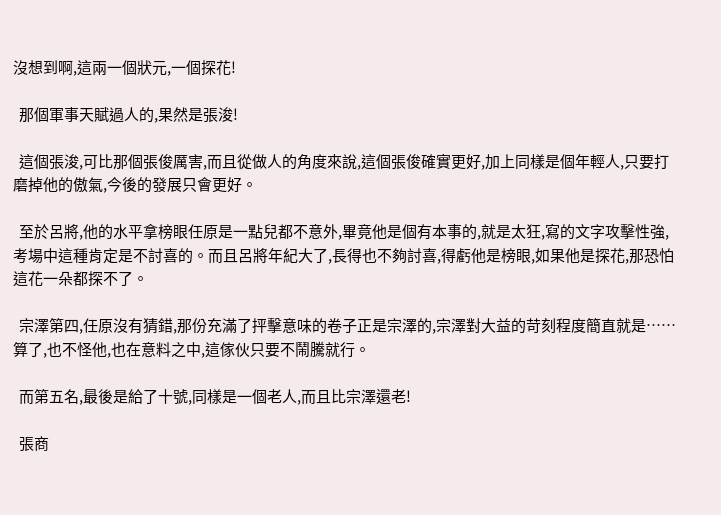沒想到啊,這兩一個狀元,一個探花!

  那個軍事天賦過人的,果然是張浚!

  這個張浚,可比那個張俊厲害,而且從做人的角度來說,這個張俊確實更好,加上同樣是個年輕人,只要打磨掉他的傲氣,今後的發展只會更好。

  至於呂將,他的水平拿榜眼任原是一點兒都不意外,畢竟他是個有本事的,就是太狂,寫的文字攻擊性強,考場中這種肯定是不討喜的。而且呂將年紀大了,長得也不夠討喜,得虧他是榜眼,如果他是探花,那恐怕這花一朵都探不了。

  宗澤第四,任原沒有猜錯,那份充滿了抨擊意味的卷子正是宗澤的,宗澤對大益的苛刻程度簡直就是……算了,也不怪他,也在意料之中,這傢伙只要不鬧騰就行。

  而第五名,最後是給了十號,同樣是一個老人,而且比宗澤還老!

  張商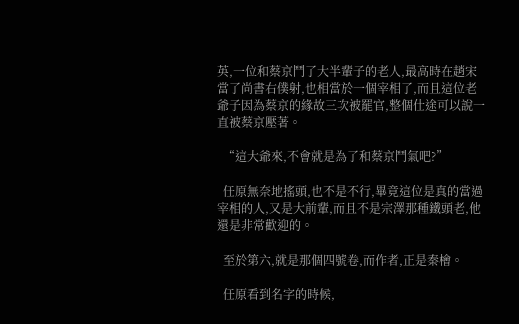英,一位和蔡京鬥了大半輩子的老人,最高時在趙宋當了尚書右僕射,也相當於一個宰相了,而且這位老爺子因為蔡京的緣故三次被罷官,整個仕途可以說一直被蔡京壓著。

  “這大爺來,不會就是為了和蔡京鬥氣吧?”

  任原無奈地搖頭,也不是不行,畢竟這位是真的當過宰相的人,又是大前輩,而且不是宗澤那種鐵頭老,他還是非常歡迎的。

  至於第六,就是那個四號卷,而作者,正是秦檜。

  任原看到名字的時候,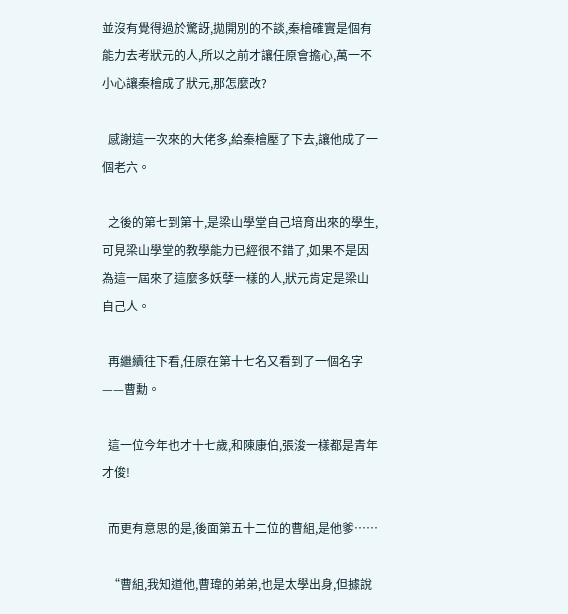並沒有覺得過於驚訝,拋開別的不談,秦檜確實是個有能力去考狀元的人,所以之前才讓任原會擔心,萬一不小心讓秦檜成了狀元,那怎麼改?

  感謝這一次來的大佬多,給秦檜壓了下去,讓他成了一個老六。

  之後的第七到第十,是梁山學堂自己培育出來的學生,可見梁山學堂的教學能力已經很不錯了,如果不是因為這一屆來了這麼多妖孽一樣的人,狀元肯定是梁山自己人。

  再繼續往下看,任原在第十七名又看到了一個名字——曹勳。

  這一位今年也才十七歲,和陳康伯,張浚一樣都是青年才俊!

  而更有意思的是,後面第五十二位的曹組,是他爹……

  “曹組,我知道他,曹瑋的弟弟,也是太學出身,但據說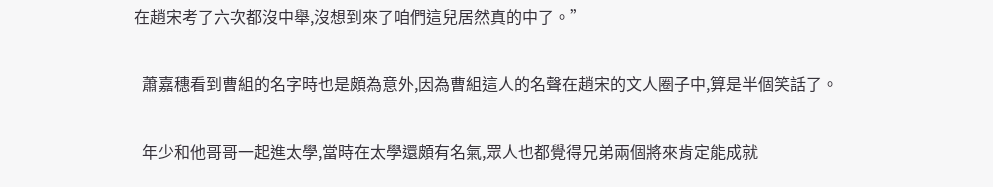在趙宋考了六次都沒中舉,沒想到來了咱們這兒居然真的中了。”

  蕭嘉穗看到曹組的名字時也是頗為意外,因為曹組這人的名聲在趙宋的文人圈子中,算是半個笑話了。

  年少和他哥哥一起進太學,當時在太學還頗有名氣,眾人也都覺得兄弟兩個將來肯定能成就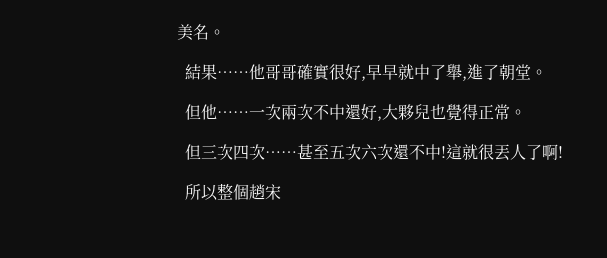美名。

  結果……他哥哥確實很好,早早就中了舉,進了朝堂。

  但他……一次兩次不中還好,大夥兒也覺得正常。

  但三次四次……甚至五次六次還不中!這就很丟人了啊!

  所以整個趙宋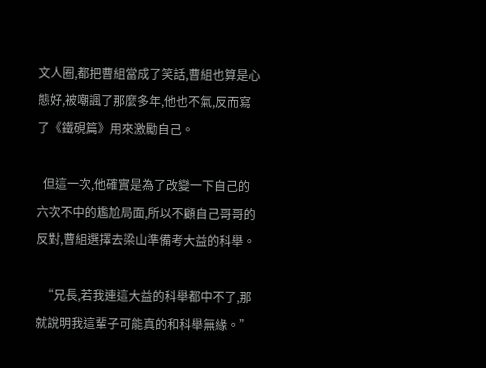文人圈,都把曹組當成了笑話,曹組也算是心態好,被嘲諷了那麼多年,他也不氣,反而寫了《鐵硯篇》用來激勵自己。

  但這一次,他確實是為了改變一下自己的六次不中的尷尬局面,所以不顧自己哥哥的反對,曹組選擇去梁山準備考大益的科舉。

  “兄長,若我連這大益的科舉都中不了,那就說明我這輩子可能真的和科舉無緣。”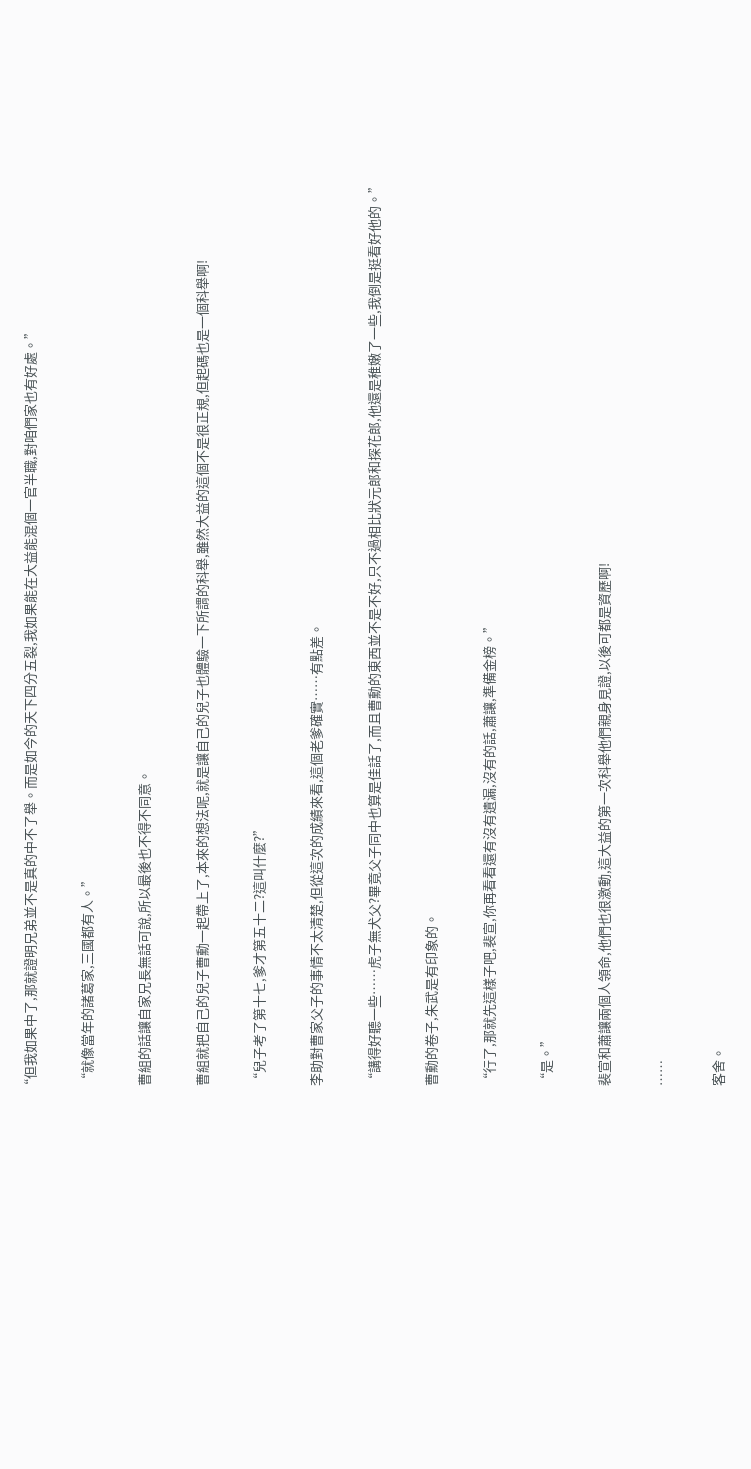“但我如果中了,那就證明兄弟並不是真的中不了舉。而是如今的天下四分五裂,我如果能在大益能混個一官半職,對咱們家也有好處。”

  “就像當年的諸葛家,三國都有人。”

  曹組的話讓自家兄長無話可說,所以最後也不得不同意。

  曹組就把自己的兒子曹勳一起帶上了,本來的想法呢,就是讓自己的兒子也體驗一下所謂的科舉,雖然大益的這個不是很正規,但起碼也是一個科舉啊!

  “兒子考了第十七,爹才第五十二?這叫什麼?”

  李助對曹家父子的事情不太清楚,但從這次的成績來看,這個老爹確實……有點差。

  “講得好聽一些……虎子無犬父?畢竟父子同中也算是佳話了,而且曹勳的東西並不是不好,只不過相比狀元郎和探花郎,他還是稚嫩了一些,我倒是挺看好他的。”

  曹勳的卷子,朱武是有印象的。

  “行了,那就先這樣子吧,裴宣,你再看看還有沒有遺漏,沒有的話,蕭讓,準備金榜。”

  “是。”

  裴宣和蕭讓兩個人領命,他們也很激動,這大益的第一次科舉他們親身見證,以後可都是資歷啊!

  ……

  客舍。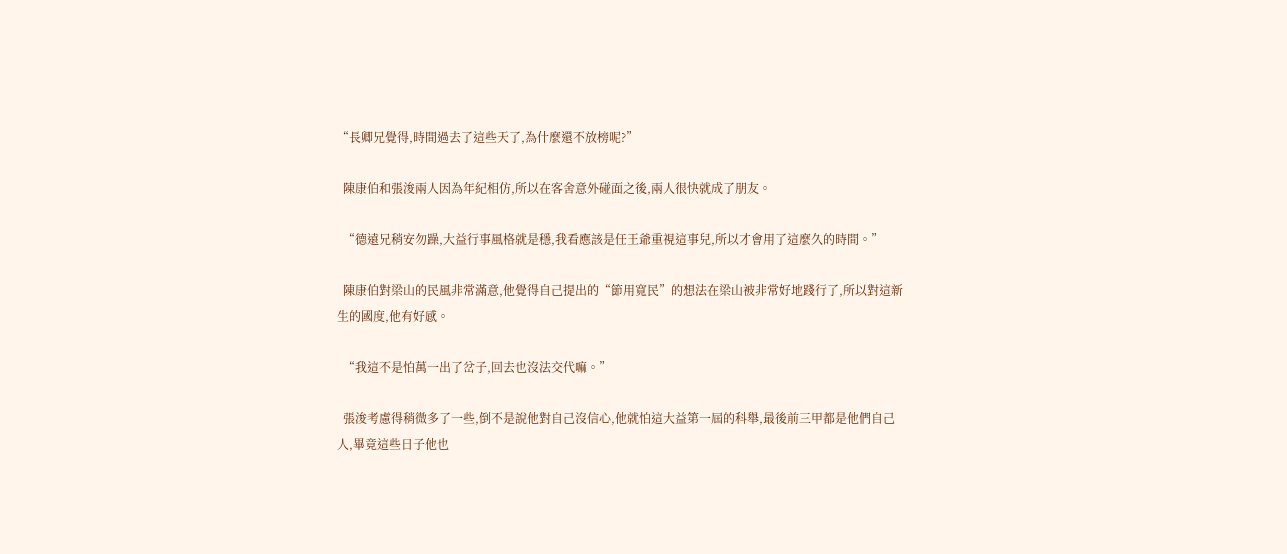“長卿兄覺得,時間過去了這些天了,為什麼還不放榜呢?”

  陳康伯和張浚兩人因為年紀相仿,所以在客舍意外碰面之後,兩人很快就成了朋友。

  “德遠兄稍安勿躁,大益行事風格就是穩,我看應該是任王爺重視這事兒,所以才會用了這麼久的時間。”

  陳康伯對梁山的民風非常滿意,他覺得自己提出的“節用寬民”的想法在梁山被非常好地踐行了,所以對這新生的國度,他有好感。

  “我這不是怕萬一出了岔子,回去也沒法交代嘛。”

  張浚考慮得稍微多了一些,倒不是說他對自己沒信心,他就怕這大益第一屆的科舉,最後前三甲都是他們自己人,畢竟這些日子他也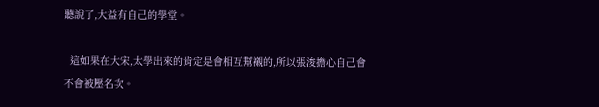聽說了,大益有自己的學堂。

  這如果在大宋,太學出來的肯定是會相互幫襯的,所以張浚擔心自己會不會被壓名次。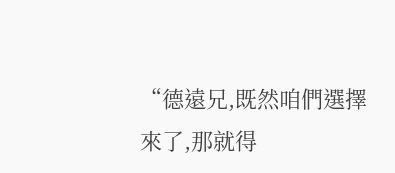“德遠兄,既然咱們選擇來了,那就得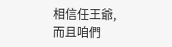相信任王爺,而且咱們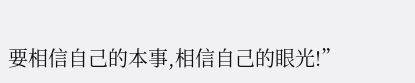要相信自己的本事,相信自己的眼光!”